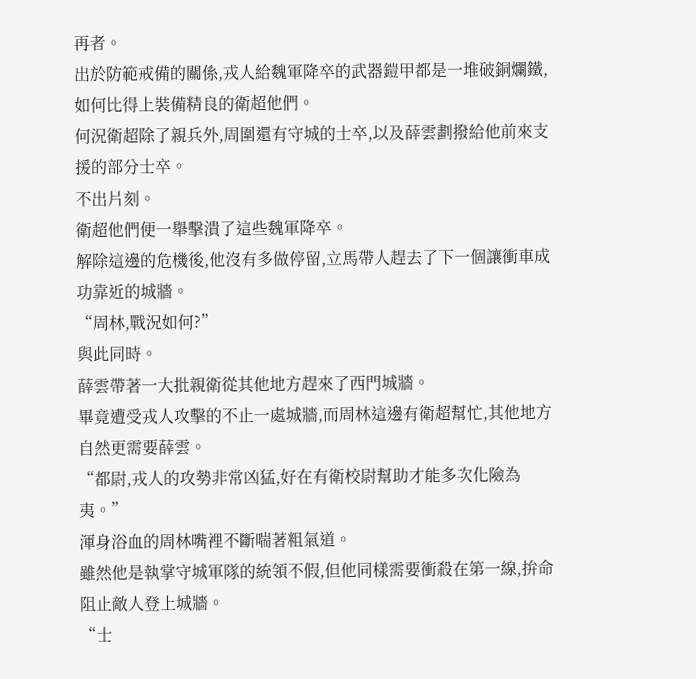再者。
出於防範戒備的關係,戎人給魏軍降卒的武器鎧甲都是一堆破銅爛鐵,如何比得上裝備精良的衛超他們。
何況衛超除了親兵外,周圍還有守城的士卒,以及薛雲劃撥給他前來支援的部分士卒。
不出片刻。
衛超他們便一舉擊潰了這些魏軍降卒。
解除這邊的危機後,他沒有多做停留,立馬帶人趕去了下一個讓衝車成功靠近的城牆。
“周林,戰況如何?”
與此同時。
薛雲帶著一大批親衛從其他地方趕來了西門城牆。
畢竟遭受戎人攻擊的不止一處城牆,而周林這邊有衛超幫忙,其他地方自然更需要薛雲。
“都尉,戎人的攻勢非常凶猛,好在有衛校尉幫助才能多次化險為夷。”
渾身浴血的周林嘴裡不斷喘著粗氣道。
雖然他是執掌守城軍隊的統領不假,但他同樣需要衝殺在第一線,拚命阻止敵人登上城牆。
“士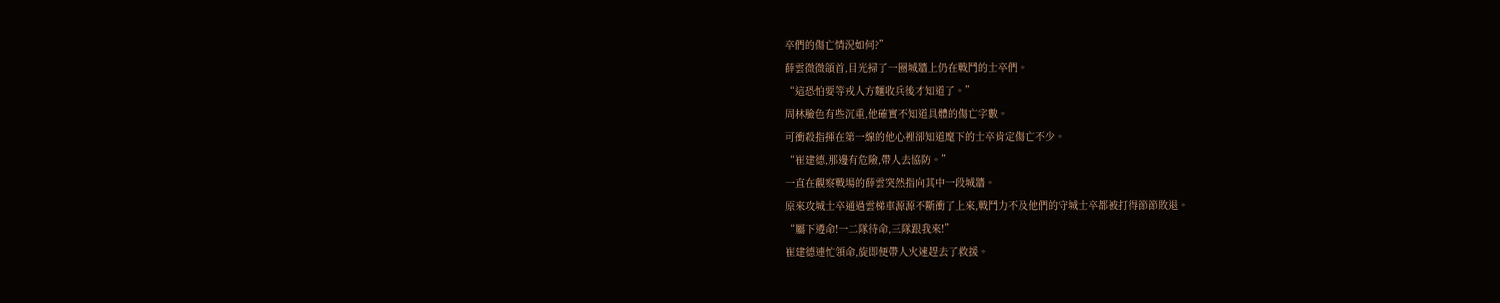卒們的傷亡情況如何?”
薛雲微微頜首,目光掃了一圈城牆上仍在戰鬥的士卒們。
“這恐怕要等戎人方麵收兵後才知道了。”
周林臉色有些沉重,他確實不知道具體的傷亡字數。
可衝殺指揮在第一線的他心裡卻知道麾下的士卒肯定傷亡不少。
“崔建德,那邊有危險,帶人去協防。”
一直在觀察戰場的薛雲突然指向其中一段城牆。
原來攻城士卒通過雲梯車源源不斷衝了上來,戰鬥力不及他們的守城士卒都被打得節節敗退。
“屬下遵命!一二隊待命,三隊跟我來!”
崔建德連忙領命,旋即便帶人火速趕去了救援。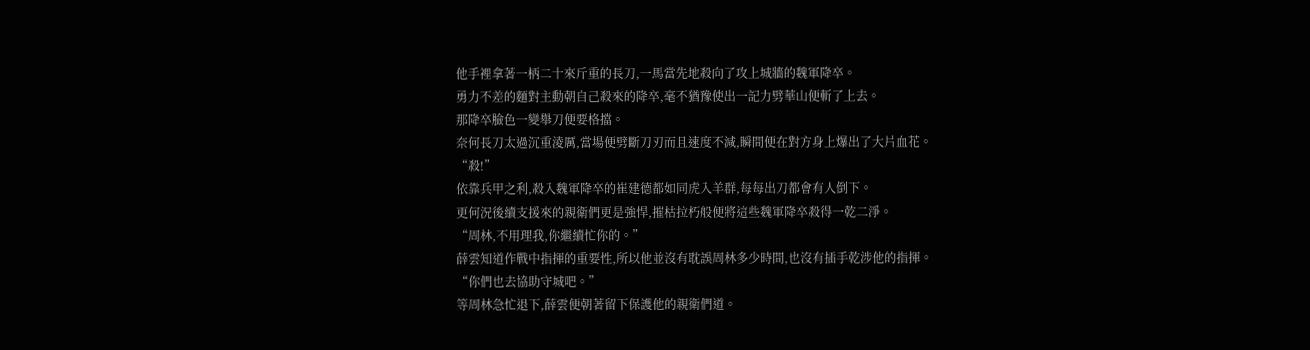他手裡拿著一柄二十來斤重的長刀,一馬當先地殺向了攻上城牆的魏軍降卒。
勇力不差的麵對主動朝自己殺來的降卒,毫不猶豫使出一記力劈華山便斬了上去。
那降卒臉色一變舉刀便要格擋。
奈何長刀太過沉重淩厲,當場便劈斷刀刃而且速度不減,瞬間便在對方身上爆出了大片血花。
“殺!”
依靠兵甲之利,殺入魏軍降卒的崔建德都如同虎入羊群,每每出刀都會有人倒下。
更何況後續支援來的親衛們更是強悍,摧枯拉朽般便將這些魏軍降卒殺得一乾二淨。
“周林,不用理我,你繼續忙你的。”
薛雲知道作戰中指揮的重要性,所以他並沒有耽誤周林多少時間,也沒有插手乾涉他的指揮。
“你們也去協助守城吧。”
等周林急忙退下,薛雲便朝著留下保護他的親衛們道。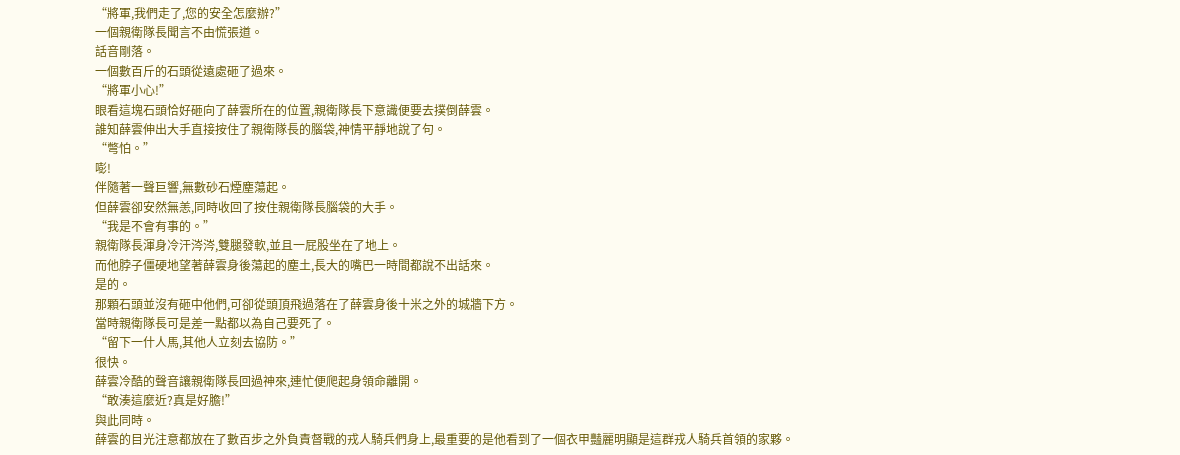“將軍,我們走了,您的安全怎麼辦?”
一個親衛隊長聞言不由慌張道。
話音剛落。
一個數百斤的石頭從遠處砸了過來。
“將軍小心!”
眼看這塊石頭恰好砸向了薛雲所在的位置,親衛隊長下意識便要去撲倒薛雲。
誰知薛雲伸出大手直接按住了親衛隊長的腦袋,神情平靜地說了句。
“彆怕。”
嘭!
伴隨著一聲巨響,無數砂石煙塵蕩起。
但薛雲卻安然無恙,同時收回了按住親衛隊長腦袋的大手。
“我是不會有事的。”
親衛隊長渾身冷汗涔涔,雙腿發軟,並且一屁股坐在了地上。
而他脖子僵硬地望著薛雲身後蕩起的塵土,長大的嘴巴一時間都說不出話來。
是的。
那顆石頭並沒有砸中他們,可卻從頭頂飛過落在了薛雲身後十米之外的城牆下方。
當時親衛隊長可是差一點都以為自己要死了。
“留下一什人馬,其他人立刻去協防。”
很快。
薛雲冷酷的聲音讓親衛隊長回過神來,連忙便爬起身領命離開。
“敢湊這麼近?真是好膽!”
與此同時。
薛雲的目光注意都放在了數百步之外負責督戰的戎人騎兵們身上,最重要的是他看到了一個衣甲豔麗明顯是這群戎人騎兵首領的家夥。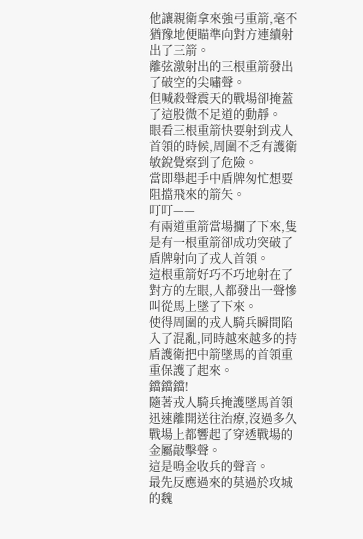他讓親衛拿來強弓重箭,毫不猶豫地便瞄準向對方連續射出了三箭。
離弦激射出的三根重箭發出了破空的尖嘯聲。
但喊殺聲震天的戰場卻掩蓋了這股微不足道的動靜。
眼看三根重箭快要射到戎人首領的時候,周圍不乏有護衛敏銳覺察到了危險。
當即舉起手中盾牌匆忙想要阻擋飛來的箭矢。
叮叮——
有兩道重箭當場攔了下來,隻是有一根重箭卻成功突破了盾牌射向了戎人首領。
這根重箭好巧不巧地射在了對方的左眼,人都發出一聲慘叫從馬上墜了下來。
使得周圍的戎人騎兵瞬間陷入了混亂,同時越來越多的持盾護衛把中箭墜馬的首領重重保護了起來。
鐺鐺鐺!
隨著戎人騎兵掩護墜馬首領迅速離開送往治療,沒過多久戰場上都響起了穿透戰場的金屬敲擊聲。
這是鳴金收兵的聲音。
最先反應過來的莫過於攻城的魏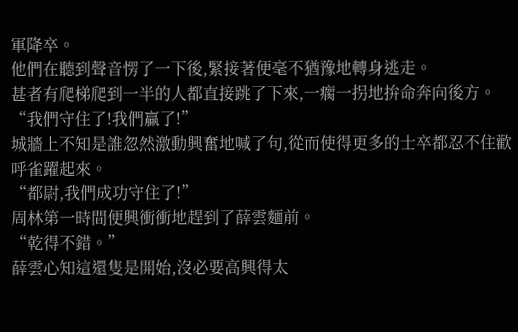軍降卒。
他們在聽到聲音愣了一下後,緊接著便毫不猶豫地轉身逃走。
甚者有爬梯爬到一半的人都直接跳了下來,一瘸一拐地拚命奔向後方。
“我們守住了!我們贏了!”
城牆上不知是誰忽然激動興奮地喊了句,從而使得更多的士卒都忍不住歡呼雀躍起來。
“都尉,我們成功守住了!”
周林第一時間便興衝衝地趕到了薛雲麵前。
“乾得不錯。”
薛雲心知這還隻是開始,沒必要高興得太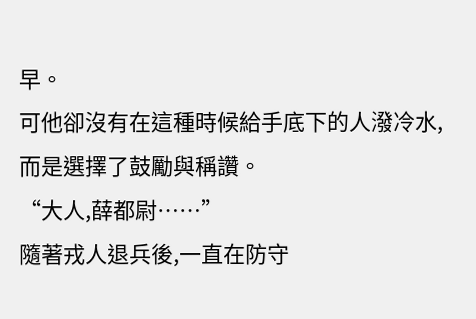早。
可他卻沒有在這種時候給手底下的人潑冷水,而是選擇了鼓勵與稱讚。
“大人,薛都尉……”
隨著戎人退兵後,一直在防守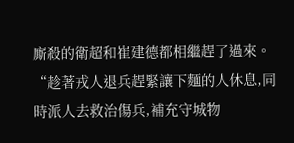廝殺的衛超和崔建德都相繼趕了過來。
“趁著戎人退兵趕緊讓下麵的人休息,同時派人去救治傷兵,補充守城物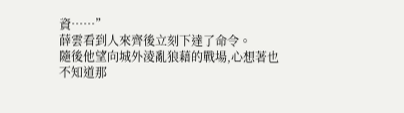資……”
薛雲看到人來齊後立刻下達了命令。
隨後他望向城外淩亂狼藉的戰場,心想著也不知道那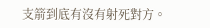支箭到底有沒有射死對方。